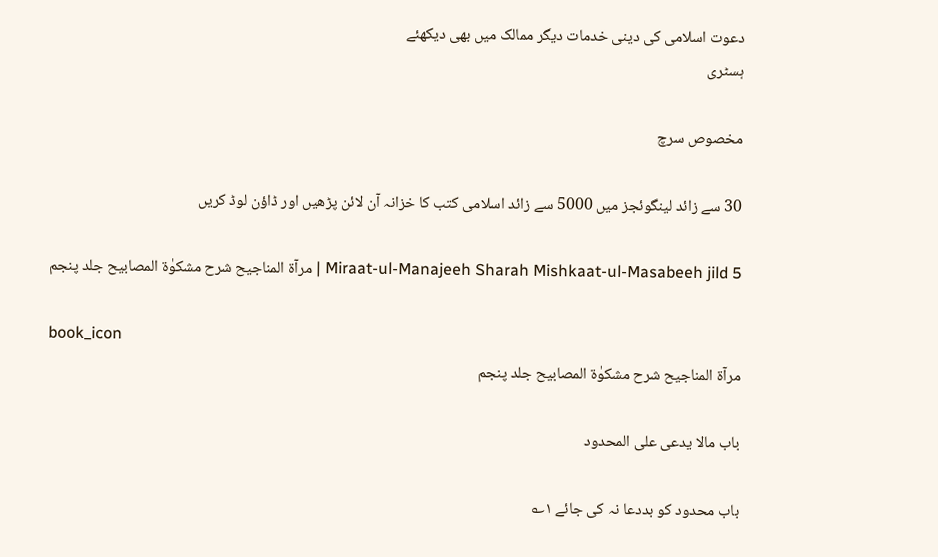دعوت اسلامی کی دینی خدمات دیگر ممالک میں بھی دیکھئے
ہسٹری

مخصوص سرچ

30 سے زائد لینگوئجز میں 5000 سے زائد اسلامی کتب کا خزانہ آن لائن پڑھیں اور ڈاؤن لوڈ کریں

Miraat-ul-Manajeeh Sharah Mishkaat-ul-Masabeeh jild 5 | مرآۃ المناجیح شرح مشکوٰۃ المصابیح جلد پنجم

book_icon
مرآۃ المناجیح شرح مشکوٰۃ المصابیح جلد پنجم

باب مالا یدعی علی المحدود

باب محدود کو بددعا نہ کی جائے ۱؎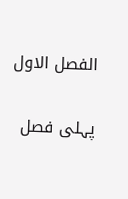الفصل الاول

پہلی فصل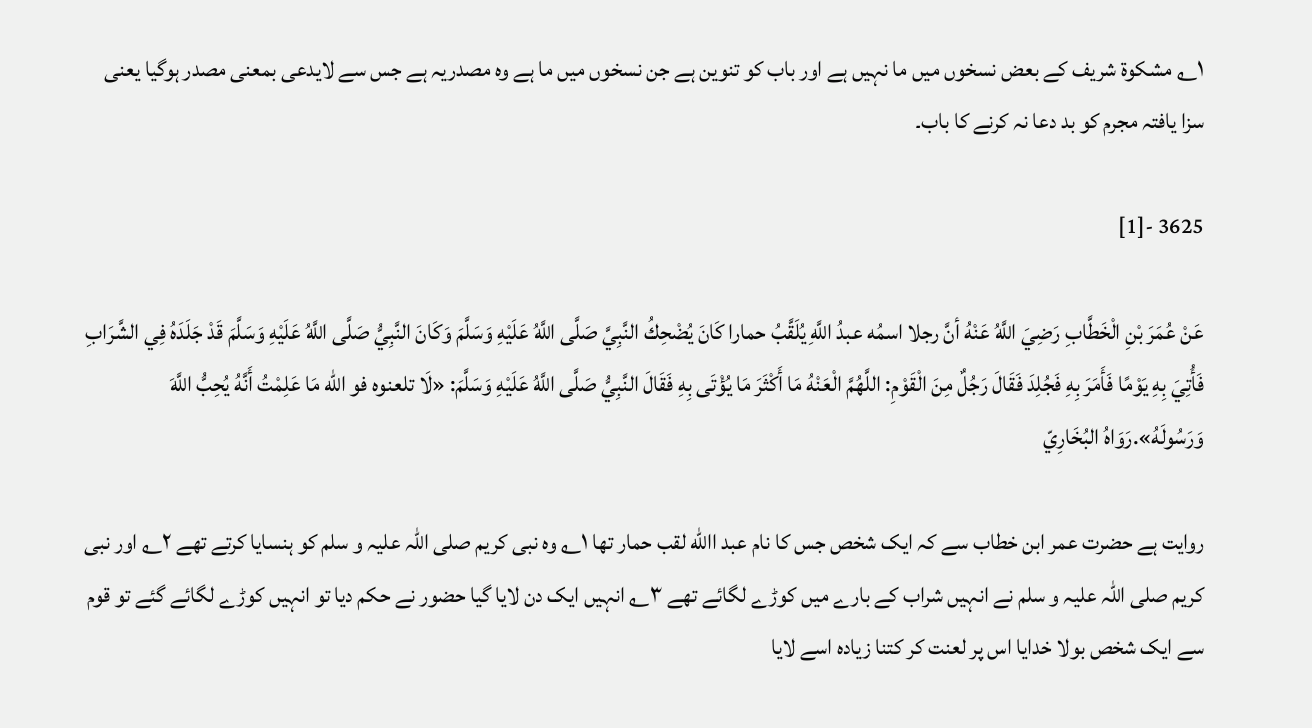۱؎ مشکوۃ شریف کے بعض نسخوں میں ما نہیں ہے اور باب کو تنوین ہے جن نسخوں میں ما ہے وہ مصدریہ ہے جس سے لایدعی بمعنی مصدر ہوگیا یعنی سزا یافتہ مجرم کو بد دعا نہ کرنے کا باب۔

3625 -[1]

عَنْ عُمَرَ بْنِ الْخَطَّابِ رَضِيَ اللَّهُ عَنْهُ أنَّ رجلا اسمُه عبدُ اللَّهِ يُلَقَّبُ حمارا كَانَ يُضْحِكُ النَّبِيَّ صَلَّى اللَّهُ عَلَيْهِ وَسَلَّمَ وَكَانَ النَّبِيُّ صَلَّى اللَّهُ عَلَيْهِ وَسَلَّمَ قَدْ جَلَدَهُ فِي الشَّرَابِ فَأُتِيَ بِهِ يَوْمًا فَأَمَرَ بِهِ فَجُلِدَ فَقَالَ رَجُلٌ مِنَ الْقَوْمِ: اللَّهُمَّ الْعَنْهُ مَا أَكْثَرَ مَا يُؤْتَى بِهِ فَقَالَ النَّبِيُّ صَلَّى اللَّهُ عَلَيْهِ وَسَلَّمَ: «لَا تلعنوه فو الله مَا عَلِمْتُ أَنَّهُ يُحِبُّ اللَّهَ وَرَسُولَهُ».رَوَاهُ البُخَارِيّ

روایت ہے حضرت عمر ابن خطاب سے کہ ایک شخص جس کا نام عبد االله لقب حمار تھا ۱؎ وہ نبی کریم صلی اللہ علیہ و سلم کو ہنسایا کرتے تھے ۲؎ اور نبی کریم صلی اللہ علیہ و سلم نے انہیں شراب کے بارے میں کوڑے لگائے تھے ۳؎ انہیں ایک دن لایا گیا حضور نے حکم دیا تو انہیں کوڑے لگائے گئے تو قوم سے ایک شخص بولا خدایا اس پر لعنت کر کتنا زیادہ اسے لایا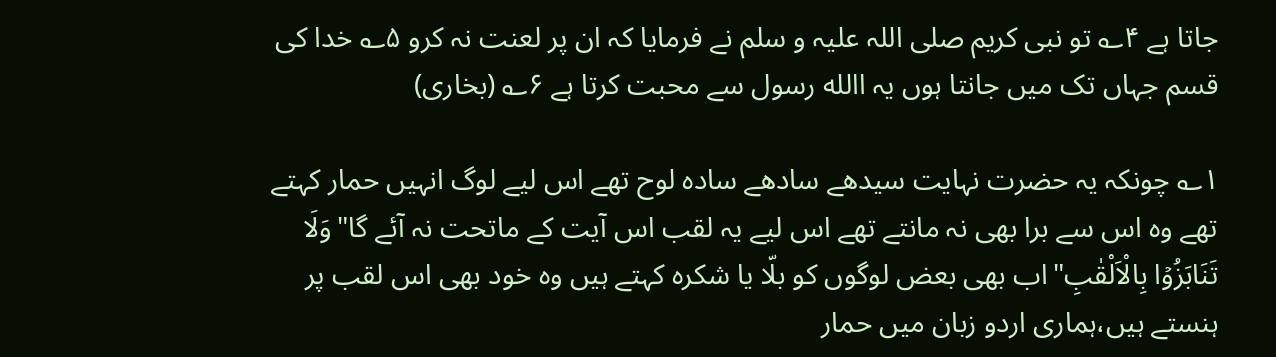جاتا ہے ۴؎ تو نبی کریم صلی اللہ علیہ و سلم نے فرمایا کہ ان پر لعنت نہ کرو ۵؎ خدا کی قسم جہاں تک میں جانتا ہوں یہ االله رسول سے محبت کرتا ہے ۶؎ (بخاری)

۱؎ چونکہ یہ حضرت نہایت سیدھے سادھے سادہ لوح تھے اس لیے لوگ انہیں حمار کہتے تھے وہ اس سے برا بھی نہ مانتے تھے اس لیے یہ لقب اس آیت کے ماتحت نہ آئے گا"وَلَا تَنَابَزُوۡا بِالْاَلْقٰبِ"اب بھی بعض لوگوں کو بلّا یا شکرہ کہتے ہیں وہ خود بھی اس لقب پر ہنستے ہیں،ہماری اردو زبان میں حمار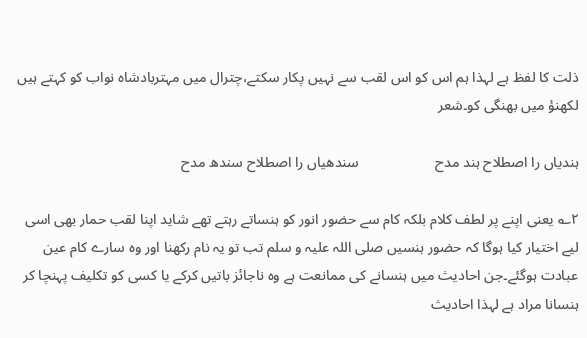ذلت کا لفظ ہے لہذا ہم اس کو اس لقب سے نہیں پکار سکتے،چترال میں مہتربادشاہ نواب کو کہتے ہیں لکھنؤ میں بھنگی کو۔شعر

ہندیاں را اصطلاح ہند مدح                     سندھیاں را اصطلاح سندھ مدح

۲؎ یعنی اپنے پر لطف کلام بلکہ کام سے حضور انور کو ہنساتے رہتے تھے شاید اپنا لقب حمار بھی اسی لیے اختیار کیا ہوگا کہ حضور ہنسیں صلی اللہ علیہ و سلم تب تو یہ نام رکھنا اور وہ سارے کام عین عبادت ہوگئے۔جن احادیث میں ہنسانے کی ممانعت ہے وہ ناجائز باتیں کرکے یا کسی کو تکلیف پہنچا کر ہنسانا مراد ہے لہذا احادیث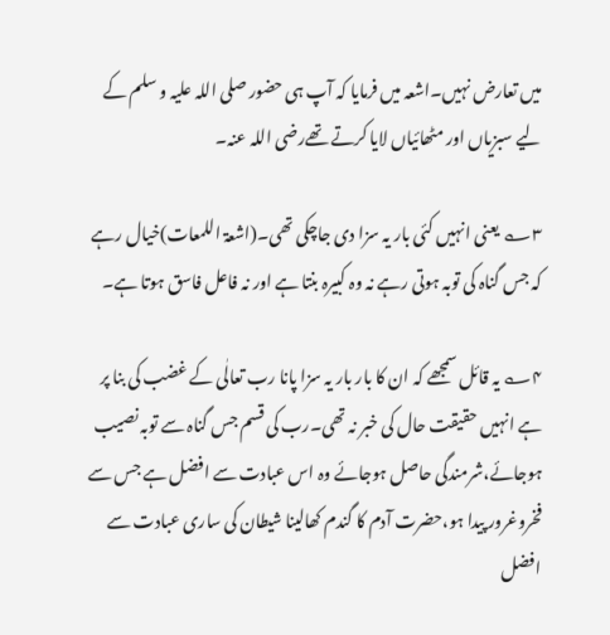میں تعارض نہیں۔اشعہ میں فرمایا کہ آپ ہی حضور صلی اللہ علیہ و سلم کے لیے سبزیاں اور مٹھائیاں لایا کرتے تھےرضی اللہ عنہ۔

۳؎ یعنی انہیں کئی بار یہ سزا دی جاچکی تھی۔(اشعۃ اللمعات)خیال رہے کہ جس گناہ کی توبہ ہوتی رہے نہ وہ کبیرہ بنتا ہے اور نہ فاعل فاسق ہوتا ہے۔

۴؎ یہ قائل سمجھے کہ ان کا بار بار یہ سزا پانا رب تعالٰی کے غضب کی بنا پر ہے انہیں حقیقت حال کی خبر نہ تھی۔رب کی قسم جس گناہ سے توبہ نصیب ہوجائے،شرمندگی حاصل ہوجائے وہ اس عبادت سے افضل ہے جس سے فخروغرور پیدا ہو،حضرت آدم کا گندم کھالینا شیطان کی ساری عبادت سے افضل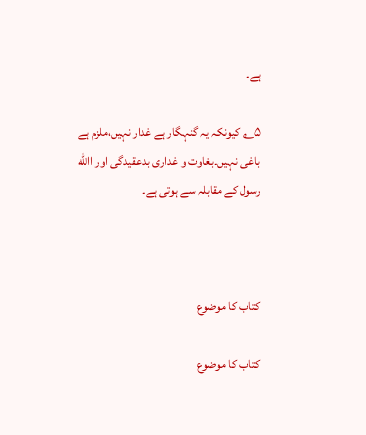ہے۔

۵؎ کیونکہ یہ گنہگار ہے غدار نہیں،ملزم ہے باغی نہیں۔بغاوت و غداری بدعقیدگی اور االله رسول کے مقابلہ سے ہوتی ہے۔



کتاب کا موضوع

کتاب کا موضوع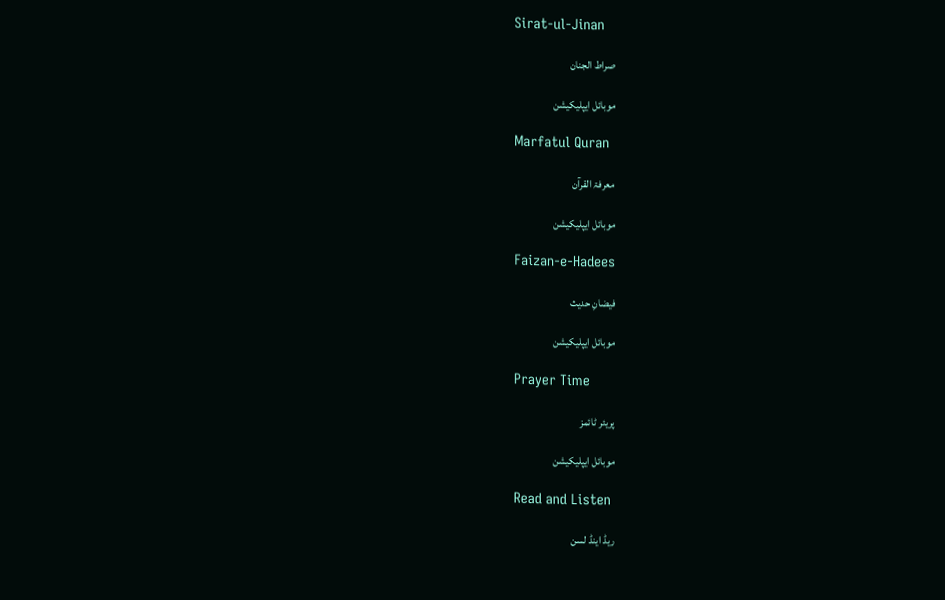Sirat-ul-Jinan

صراط الجنان

موبائل ایپلیکیشن

Marfatul Quran

معرفۃ القرآن

موبائل ایپلیکیشن

Faizan-e-Hadees

فیضانِ حدیث

موبائل ایپلیکیشن

Prayer Time

پریئر ٹائمز

موبائل ایپلیکیشن

Read and Listen

ریڈ اینڈ لسن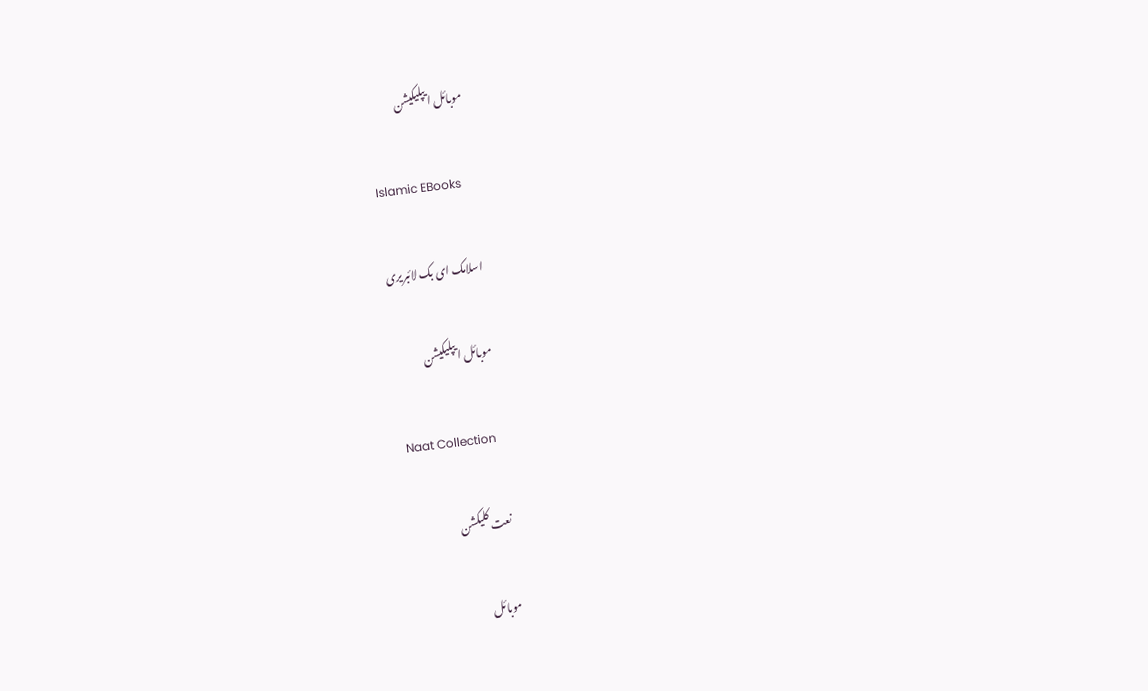موبائل ایپلیکیشن

Islamic EBooks

اسلامک ای بک لائبریری

موبائل ایپلیکیشن

Naat Collection

نعت کلیکشن

موبائل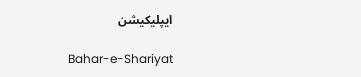ایپلیکیشن

Bahar-e-Shariyat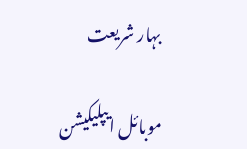بہار شریعت

موبائل ایپلیکیشن